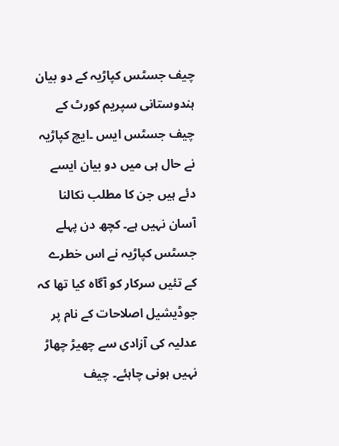چیف جسٹس کپاڑیہ کے دو بیان
ہندوستانی سپریم کورٹ کے چیف جسٹس ایس ۔ایچ کپاڑیہ نے حال ہی میں دو بیان ایسے دئے ہیں جن کا مطلب نکالنا آسان نہیں ہے۔ کچھ دن پہلے جسٹس کپاڑیہ نے اس خطرے کے تئیں سرکار کو آگاہ کیا تھا کہ جوڈیشیل اصلاحات کے نام پر عدلیہ کی آزادی سے چھیڑ چھاڑ نہیں ہونی چاہئے۔ چیف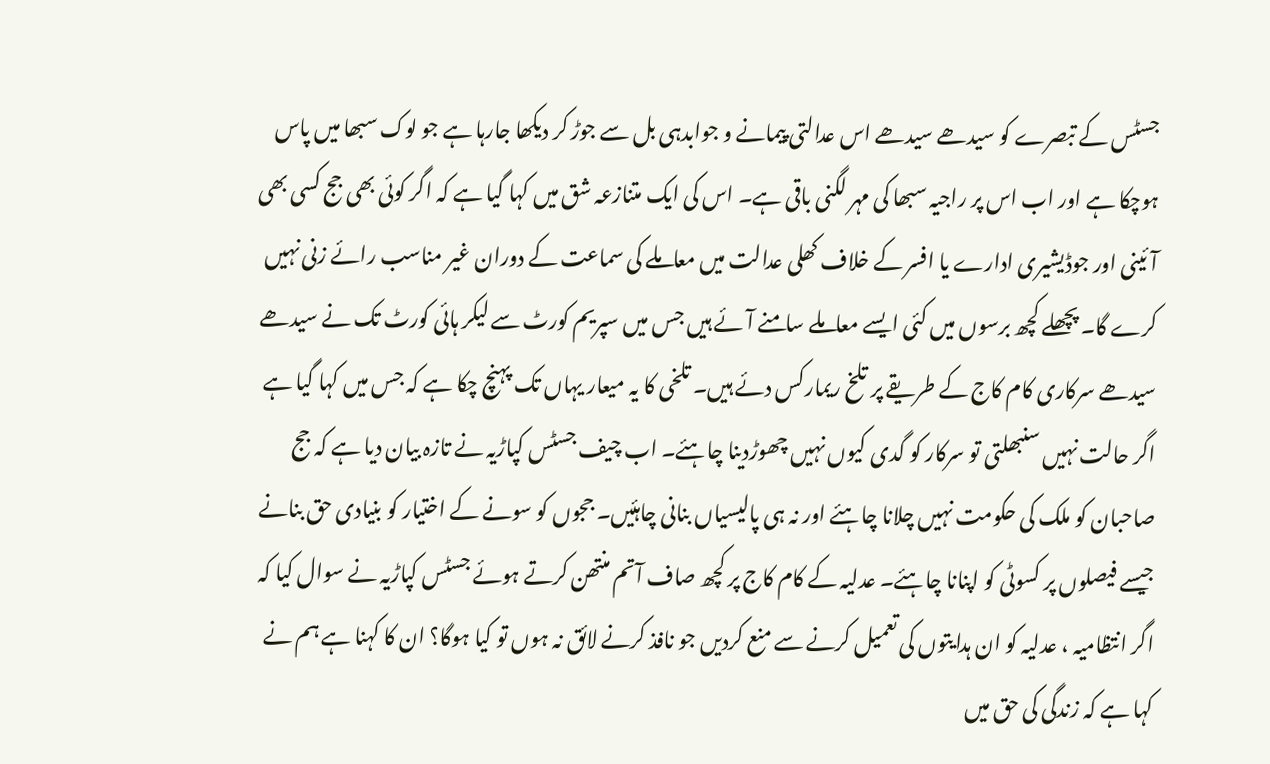جسٹس کے تبصرے کو سیدھے سیدھے اس عدالتی پیمانے و جوابدہی بل سے جوڑ کر دیکھا جارہا ہے جو لوک سبھا میں پاس ہوچکا ہے اور اب اس پر راجیہ سبھا کی مہر لگنی باقی ہے۔ اس کی ایک متنازعہ شق میں کہا گیا ہے کہ اگر کوئی بھی جج کسی بھی آئینی اور جوڈیشیری ادارے یا افسر کے خلاف کھلی عدالت میں معاملے کی سماعت کے دوران غیر مناسب رائے زنی نہیں کرے گا۔ پچھلے کچھ برسوں میں کئی ایسے معاملے سامنے آئے ہیں جس میں سپریم کورٹ سے لیکر ہائی کورٹ تک نے سیدھے سیدھے سرکاری کام کاج کے طریقے پر تلخ ریمارکس دئے ہیں۔ تلخی کا یہ میعار یہاں تک پہنچ چکا ہے کہ جس میں کہا گیا ہے اگر حالت نہیں سنبھلتی تو سرکار کو گدی کیوں نہیں چھوڑدینا چاہئے۔ اب چیف جسٹس کپاڑیہ نے تازہ بیان دیا ہے کہ جج صاحبان کو ملک کی حکومت نہیں چلانا چاہئے اور نہ ہی پالیسیاں بنانی چاہئیں۔ ججوں کو سونے کے اختیار کو بنیادی حق بنانے جیسے فیصلوں پر کسوٹی کو اپنانا چاہئے۔ عدلیہ کے کام کاج پر کچھ صاف آتم منتھن کرتے ہوئے جسٹس کپاڑیہ نے سوال کیا کہ اگر انتظامیہ ، عدلیہ کو ان ہدایتوں کی تعمیل کرنے سے منع کردیں جو نافذ کرنے لائق نہ ہوں تو کیا ہوگا؟ ان کا کہنا ہے ہم نے کہا ہے کہ زندگی کی حق میں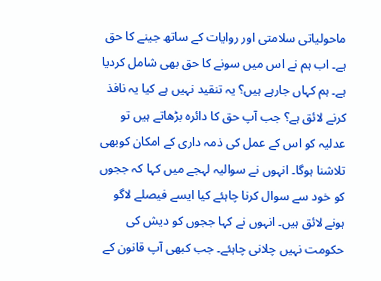ماحولیاتی سلامتی اور روایات کے ساتھ جینے کا حق ہے۔ اب ہم نے اس میں سونے کا حق بھی شامل کردیا ہے۔ ہم کہاں جارہے ہیں؟ یہ تنقید نہیں ہے کیا یہ نافذ کرنے لائق ہے؟ جب آپ حق کا دائرہ بڑھاتے ہیں تو عدلیہ کو اس کے عمل کی ذمہ داری کے امکان کوبھی تلاشنا ہوگا۔ انہوں نے سوالیہ لہجے میں کہا کہ ججوں کو خود سے سوال کرنا چاہئے کیا ایسے فیصلے لاگو ہونے لائق ہیں۔ انہوں نے کہا ججوں کو دیش کی حکومت نہیں چلانی چاہئے۔ جب کبھی آپ قانون کے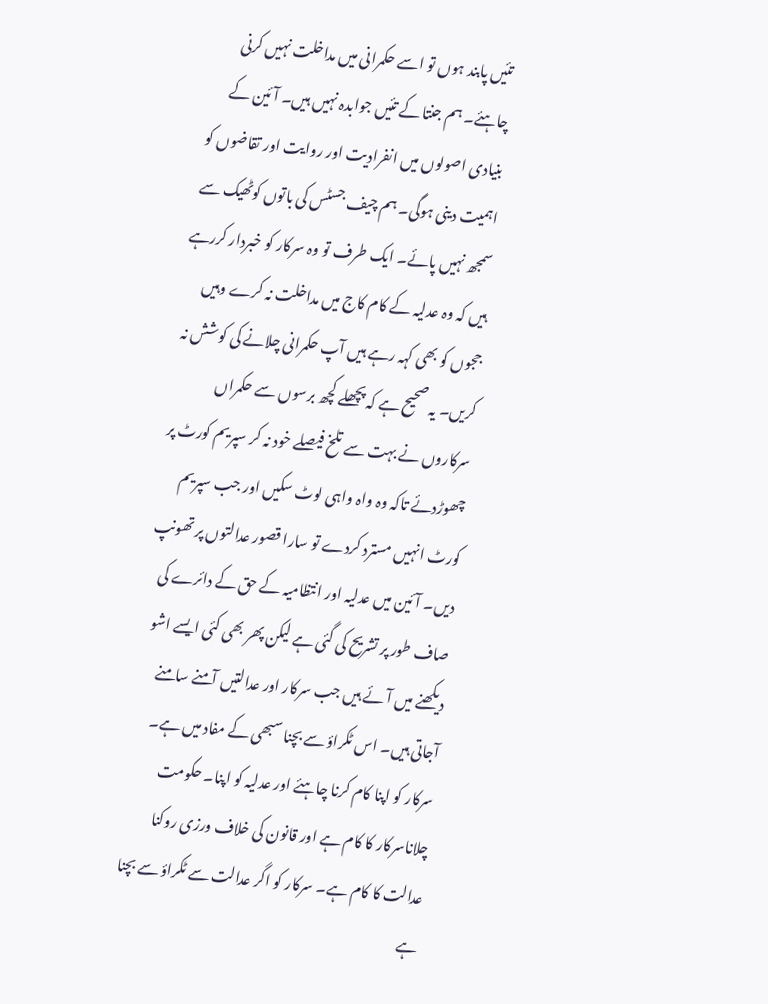تئیں پابند ہوں تو اسے حکمرانی میں مداخلت نہیں کرنی چاہئے۔ ہم جنتا کے تئیں جوابدہ نہیں ہیں۔ آئین کے بنیادی اصولوں میں انفرادیت اور روایت اور تقاضوں کو اہمیت دینی ہوگی۔ ہم چیف جسٹس کی باتوں کوٹھیک سے سمجھ نہیں پائے۔ ایک طرف تو وہ سرکار کو خبردار کررہے ہیں کہ وہ عدلیہ کے کام کاج میں مداخلت نہ کرے وہیں ججوں کو بھی کہہ رہے ہیں آپ حکمرانی چلانے کی کوشش نہ کریں۔ یہ صحیح ہے کہ پچھلے کچھ برسوں سے حکمراں سرکاروں نے بہت سے تلخ فیصلے خود نہ کر سپریم کورٹ پر چھوڑدئے تاکہ وہ واہ واہی لوٹ سکیں اور جب سپریم کورٹ انہیں مسترد کردے تو سارا قصور عدالتوں پر تھونپ دیں۔ آئین میں عدلیہ اور انتظامیہ کے حق کے دائرے کی صاف طور پر تشریح کی گئی ہے لیکن پھر بھی کئی ایسے اشو دیکھنے میں آئے ہیں جب سرکار اور عدالتیں آمنے سامنے آجاتی ہیں۔ اس ٹکراؤ سے بچنا سبھی کے مفاد میں ہے۔ سرکار کو اپنا کام کرنا چاہئے اور عدلیہ کو اپنا۔ حکومت چلاناسرکار کا کام ہے اور قانون کی خلاف ورزی روکنا عدالت کا کام ہے۔ سرکار کو اگر عدالت سے ٹکراؤ سے بچنا ہے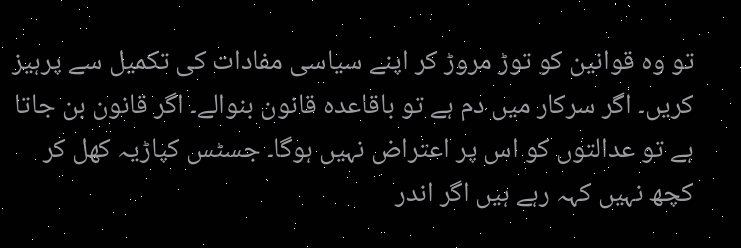تو وہ قوانین کو توڑ مروڑ کر اپنے سیاسی مفادات کی تکمیل سے پرہیز کریں۔ اگر سرکار میں دم ہے تو باقاعدہ قانون بنوالے۔ اگر قانون بن جاتا ہے تو عدالتوں کو اس پر اعتراض نہیں ہوگا۔ جسٹس کپاڑیہ کھل کر کچھ نہیں کہہ رہے ہیں اگر اندر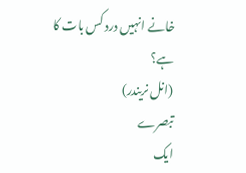خانے انہیں درد کس بات کا ہے؟
(انل نریندر)
تبصرے
ایک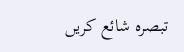تبصرہ شائع کریں